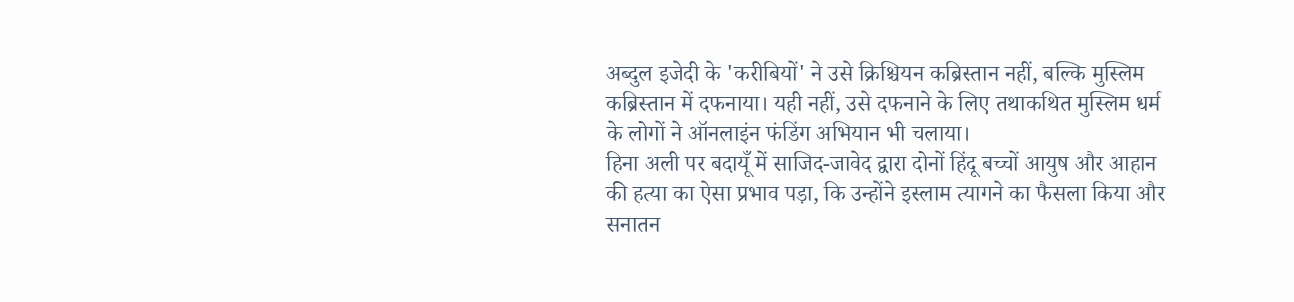अब्दुल इजेदी के 'करीबियों' ने उसे क्रिश्चियन कब्रिस्तान नहीं, बल्कि मुस्लिम कब्रिस्तान में दफनाया। यही नहीं, उसे दफनाने के लिए तथाकथित मुस्लिम धर्म के लोगों ने ऑनलाइंन फंडिंग अभियान भी चलाया।
हिना अली पर बदायूँ में साजिद-जावेद द्वारा दोनों हिंदू बच्चों आयुष और आहान की हत्या का ऐसा प्रभाव पड़ा, कि उन्होंने इस्लाम त्यागने का फैसला किया और सनातन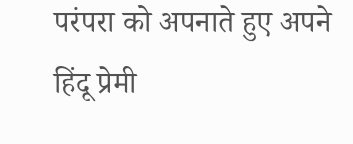परंपरा को अपनाते हुए अपने हिंदू प्रेमी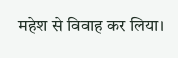महेश से विवाह कर लिया।